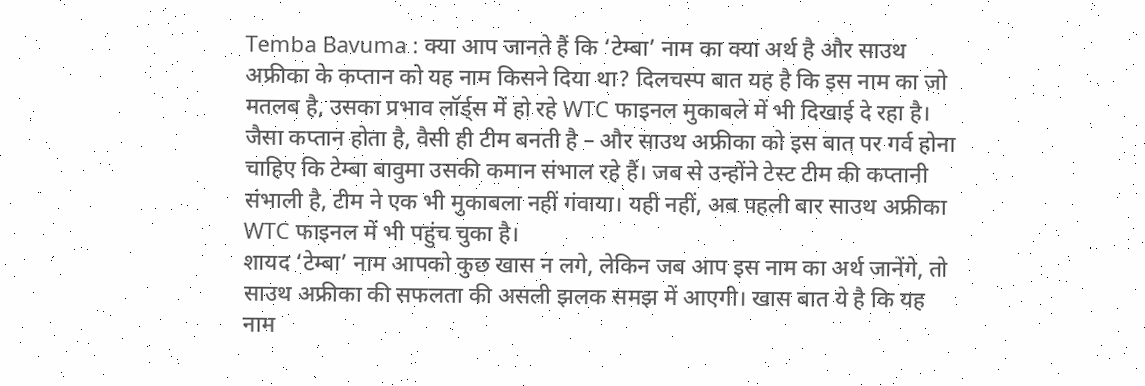Temba Bavuma : क्या आप जानते हैं कि ‘टेम्बा’ नाम का क्या अर्थ है और साउथ अफ्रीका के कप्तान को यह नाम किसने दिया था? दिलचस्प बात यह है कि इस नाम का जो मतलब है, उसका प्रभाव लॉर्ड्स में हो रहे WTC फाइनल मुकाबले में भी दिखाई दे रहा है।
जैसा कप्तान होता है, वैसी ही टीम बनती है – और साउथ अफ्रीका को इस बात पर गर्व होना चाहिए कि टेम्बा बावुमा उसकी कमान संभाल रहे हैं। जब से उन्होंने टेस्ट टीम की कप्तानी संभाली है, टीम ने एक भी मुकाबला नहीं गंवाया। यही नहीं, अब पहली बार साउथ अफ्रीका WTC फाइनल में भी पहुंच चुका है।
शायद ‘टेम्बा’ नाम आपको कुछ खास न लगे, लेकिन जब आप इस नाम का अर्थ जानेंगे, तो साउथ अफ्रीका की सफलता की असली झलक समझ में आएगी। खास बात ये है कि यह नाम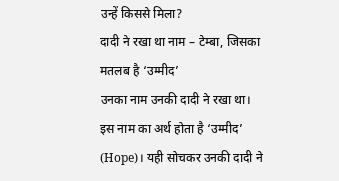उन्हें किससे मिला?
दादी ने रखा था नाम – टेम्बा, जिसका मतलब है ‘उम्मीद’
उनका नाम उनकी दादी ने रखा था। इस नाम का अर्थ होता है ‘उम्मीद’ (Hope)। यही सोचकर उनकी दादी ने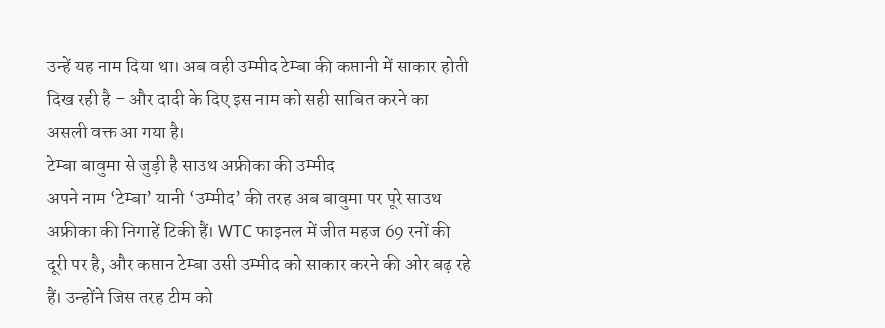उन्हें यह नाम दिया था। अब वही उम्मीद टेम्बा की कप्तानी में साकार होती दिख रही है – और दादी के दिए इस नाम को सही साबित करने का असली वक्त आ गया है।
टेम्बा बावुमा से जुड़ी है साउथ अफ्रीका की उम्मीद
अपने नाम ‘टेम्बा’ यानी ‘उम्मीद’ की तरह अब बावुमा पर पूरे साउथ अफ्रीका की निगाहें टिकी हैं। WTC फाइनल में जीत महज 69 रनों की दूरी पर है, और कप्तान टेम्बा उसी उम्मीद को साकार करने की ओर बढ़ रहे हैं। उन्होंने जिस तरह टीम को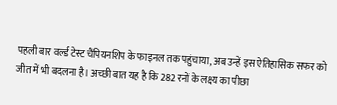पहली बार वर्ल्ड टेस्ट चैंपियनशिप के फाइनल तक पहुंचाया, अब उन्हें इस ऐतिहासिक सफर को जीत में भी बदलना है। अच्छी बात यह है कि 282 रनों के लक्ष्य का पीछा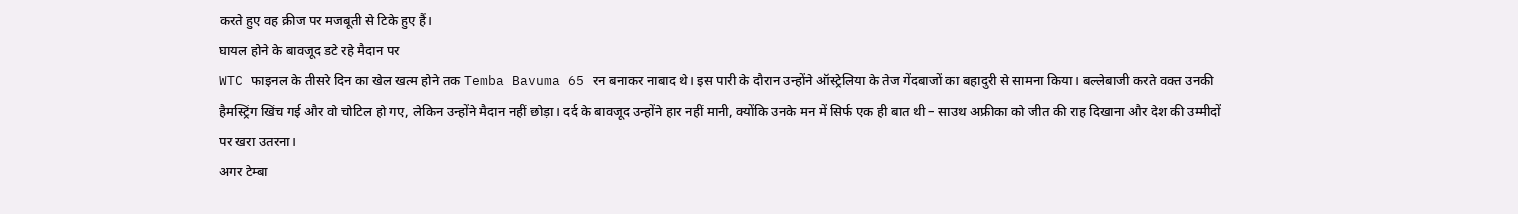करते हुए वह क्रीज पर मजबूती से टिके हुए हैं।
घायल होने के बावजूद डटे रहे मैदान पर
WTC फाइनल के तीसरे दिन का खेल खत्म होने तक Temba Bavuma 65 रन बनाकर नाबाद थे। इस पारी के दौरान उन्होंने ऑस्ट्रेलिया के तेज गेंदबाजों का बहादुरी से सामना किया। बल्लेबाजी करते वक्त उनकी हैमस्ट्रिंग खिंच गई और वो चोटिल हो गए, लेकिन उन्होंने मैदान नहीं छोड़ा। दर्द के बावजूद उन्होंने हार नहीं मानी, क्योंकि उनके मन में सिर्फ एक ही बात थी – साउथ अफ्रीका को जीत की राह दिखाना और देश की उम्मीदों पर खरा उतरना।
अगर टेम्बा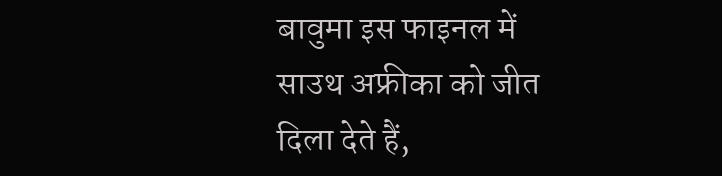बावुमा इस फाइनल में साउथ अफ्रीका को जीत दिला देते हैं,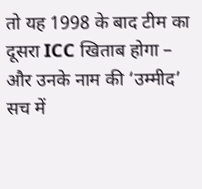तो यह 1998 के बाद टीम का दूसरा ICC खिताब होगा – और उनके नाम की ‘उम्मीद’ सच में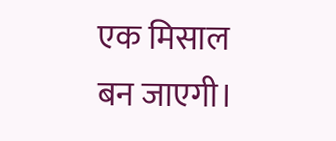एक मिसाल बन जाएगी।